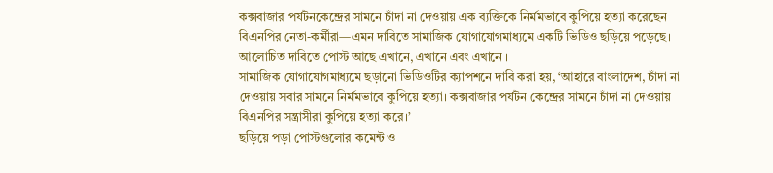কক্সবাজার পর্যটনকেন্দ্রের সামনে চাঁদা না দেওয়ায় এক ব্যক্তিকে নির্মমভাবে কুপিয়ে হত্যা করেছেন বিএনপির নেতা-কর্মীরা—এমন দাবিতে সামাজিক যোগাযোগমাধ্যমে একটি ভিডিও ছড়িয়ে পড়েছে।
আলোচিত দাবিতে পোস্ট আছে এখানে, এখানে এবং এখানে ।
সামাজিক যোগাযোগমাধ্যমে ছড়ানো ভিডিওটির ক্যাপশনে দাবি করা হয়, ‘আহারে বাংলাদেশ, চাঁদা না দেওয়ায় সবার সামনে নির্মমভাবে কুপিয়ে হত্যা। কক্সবাজার পর্যটন কেন্দ্রের সামনে চাঁদা না দেওয়ায় বিএনপির সন্ত্রাসীরা কুপিয়ে হত্যা করে।’
ছড়িয়ে পড়া পোস্টগুলোর কমেন্ট ও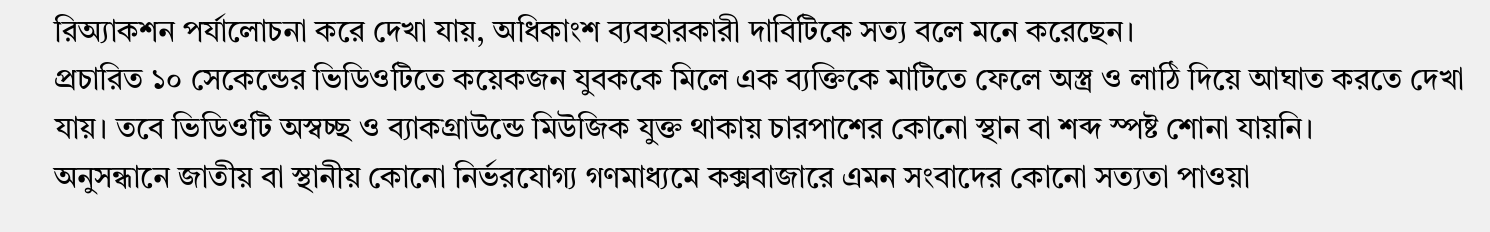রিঅ্যাকশন পর্যালোচনা করে দেখা যায়, অধিকাংশ ব্যবহারকারী দাবিটিকে সত্য বলে মনে করেছেন।
প্রচারিত ১০ সেকেন্ডের ভিডিওটিতে কয়েকজন যুবককে মিলে এক ব্যক্তিকে মাটিতে ফেলে অস্ত্র ও লাঠি দিয়ে আঘাত করতে দেখা যায়। তবে ভিডিওটি অস্বচ্ছ ও ব্যাকগ্রাউন্ডে মিউজিক যুক্ত থাকায় চারপাশের কোনো স্থান বা শব্দ স্পষ্ট শোনা যায়নি।
অনুসন্ধানে জাতীয় বা স্থানীয় কোনো নির্ভরযোগ্য গণমাধ্যমে কক্সবাজারে এমন সংবাদের কোনো সত্যতা পাওয়া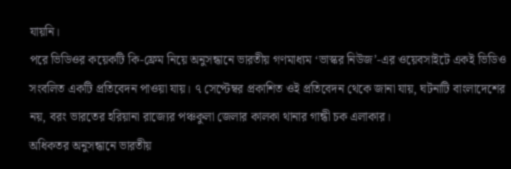যায়নি।
পরে ভিডিওর কয়েকটি কি-ফ্রেম নিয়ে অনুসন্ধানে ভারতীয় গণমাধ্যম ‘ভাস্কর নিউজ’-এর ওয়েবসাইটে একই ভিডিও সংবলিত একটি প্রতিবেদন পাওয়া যায়। ৭ সেপ্টেম্বর প্রকাশিত ওই প্রতিবেদন থেকে জানা যায়, ঘটনাটি বাংলাদেশের নয়, বরং ভারতের হরিয়ানা রাজ্যের পঞ্চকুলা জেলার কালকা থানার গান্ধী চক এলাকার।
অধিকতর অনুসন্ধানে ভারতীয়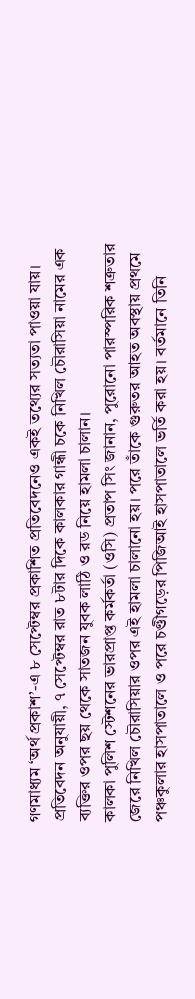গণমাধ্যম ‘অর্থ প্রকাশ’-এ ৮ সেপ্টেম্বর প্রকাশিত প্রতিবেদনেও একই তথ্যের সত্যতা পাওয়া যায়। প্রতিবেদন অনুযায়ী, ৭ সেপ্টেম্বর রাত ৮টার দিকে কালকার গান্ধী চকে নিখিল চৌরাসিয়া নামের এক ব্যক্তির ওপর ছয় থেকে সাতজন যুবক লাঠি ও রড নিয়ে হামলা চালান।
কালকা পুলিশ স্টেশনের ভারপ্রাপ্ত কর্মকর্তা (ওসি) প্রতাপ সিং জানান, পুরোনো পারস্পরিক শত্রুতার জেরে নিখিল চৌরাসিয়ার ওপর এই হামলা চালানো হয়। পরে তাঁকে গুরুতর আহত অবস্থায় প্রথমে পঞ্চকুলার হাসপাতালে ও পরে চণ্ডীগড়ের পিজিআই হাসপাতালে ভর্তি করা হয়। বর্তমানে তিনি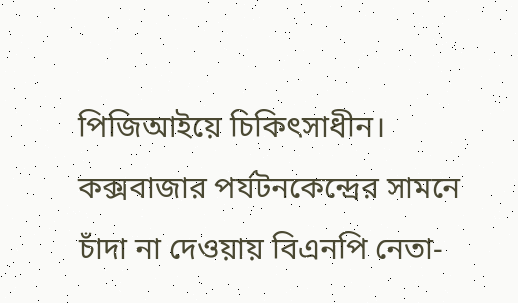পিজিআইয়ে চিকিৎসাধীন।
কক্সবাজার পর্যটনকেন্দ্রের সামনে চাঁদা না দেওয়ায় বিএনপি নেতা-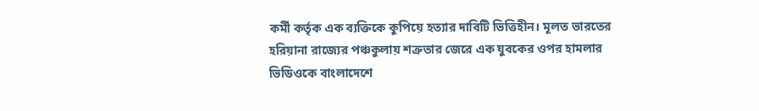কর্মী কর্তৃক এক ব্যক্তিকে কুপিয়ে হত্যার দাবিটি ভিত্তিহীন। মূলত ভারতের হরিয়ানা রাজ্যের পঞ্চকুলায় শত্রুতার জেরে এক যুবকের ওপর হামলার ভিডিওকে বাংলাদেশে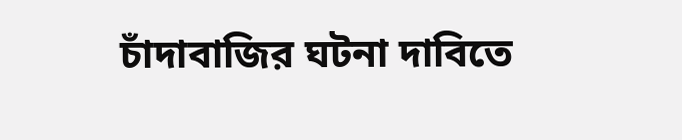চাঁদাবাজির ঘটনা দাবিতে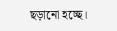ছড়ানো হচ্ছে।